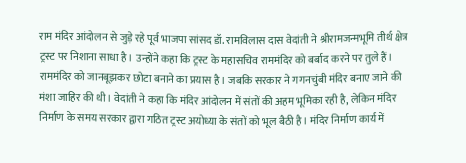राम मंदिर आंदोलन से जुड़े रहे पूर्व भाजपा सांसद डॉ. रामविलास दास वेदांती ने श्रीरामजन्मभूमि तीर्थ क्षेत्र ट्रस्ट पर निशाना साधा है। उन्होंने कहा कि ट्रस्ट के महासचिव राममंदिर को बर्बाद करने पर तुले हैं। राममंदिर को जानबूझकर छोटा बनाने का प्रयास है। जबकि सरकार ने गगनचुंबी मंदिर बनाए जाने की मंशा जाहिर की थी। वेदांती ने कहा कि मंदिर आंदोलन में संतों की अहम भूमिका रही है, लेकिन मंदिर निर्माण के समय सरकार द्वारा गठित ट्रस्ट अयोध्या के संतों को भूल बैठी है। मंदिर निर्माण कार्य में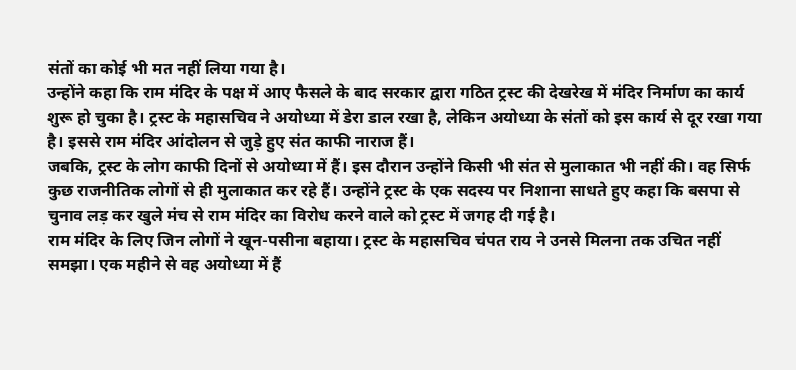संतों का कोई भी मत नहीं लिया गया है।
उन्होंने कहा कि राम मंदिर के पक्ष में आए फैसले के बाद सरकार द्वारा गठित ट्रस्ट की देखरेख में मंदिर निर्माण का कार्य शुरू हो चुका है। ट्रस्ट के महासचिव ने अयोध्या में डेरा डाल रखा है, लेकिन अयोध्या के संतों को इस कार्य से दूर रखा गया है। इससे राम मंदिर आंदोलन से जुड़े हुए संत काफी नाराज हैं।
जबकि, ट्रस्ट के लोग काफी दिनों से अयोध्या में हैं। इस दौरान उन्होंने किसी भी संत से मुलाकात भी नहीं की। वह सिर्फ कुछ राजनीतिक लोगों से ही मुलाकात कर रहे हैं। उन्होंने ट्रस्ट के एक सदस्य पर निशाना साधते हुए कहा कि बसपा से चुनाव लड़ कर खुले मंच से राम मंदिर का विरोध करने वाले को ट्रस्ट में जगह दी गई है।
राम मंदिर के लिए जिन लोगों ने खून-पसीना बहाया। ट्रस्ट के महासचिव चंपत राय ने उनसे मिलना तक उचित नहीं समझा। एक महीने से वह अयोध्या में हैं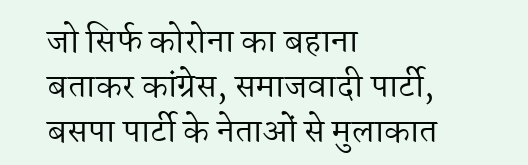जो सिर्फ कोरोना का बहाना बताकर कांग्रेस, समाजवादी पार्टी, बसपा पार्टी के नेताओं से मुलाकात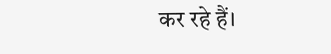कर रहे हैं।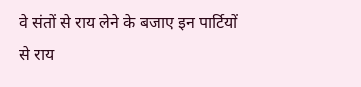वे संतों से राय लेने के बजाए इन पार्टियों से राय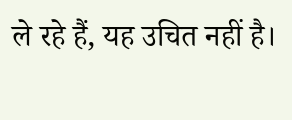ले रहे हैं, यह उचित नहीं है।